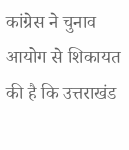कांग्रेस ने चुनाव आयोग से शिकायत की है कि उत्तराखंड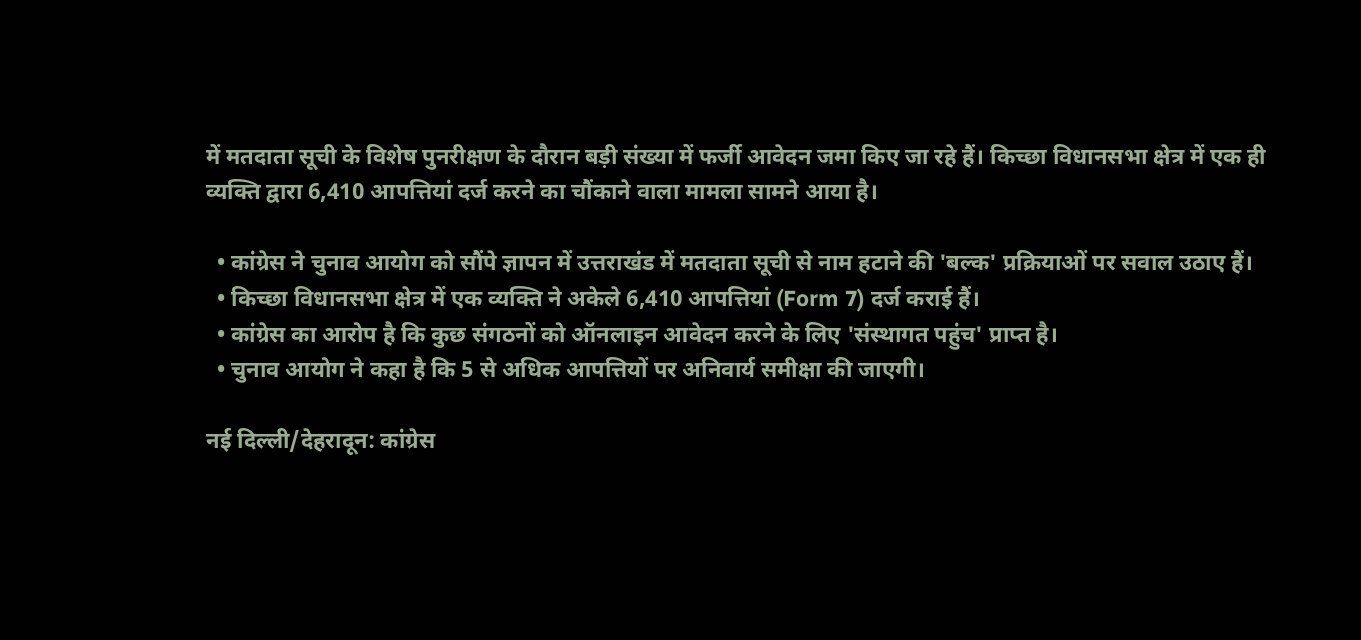में मतदाता सूची के विशेष पुनरीक्षण के दौरान बड़ी संख्या में फर्जी आवेदन जमा किए जा रहे हैं। किच्छा विधानसभा क्षेत्र में एक ही व्यक्ति द्वारा 6,410 आपत्तियां दर्ज करने का चौंकाने वाला मामला सामने आया है।

  • कांग्रेस ने चुनाव आयोग को सौंपे ज्ञापन में उत्तराखंड में मतदाता सूची से नाम हटाने की 'बल्क' प्रक्रियाओं पर सवाल उठाए हैं।
  • किच्छा विधानसभा क्षेत्र में एक व्यक्ति ने अकेले 6,410 आपत्तियां (Form 7) दर्ज कराई हैं।
  • कांग्रेस का आरोप है कि कुछ संगठनों को ऑनलाइन आवेदन करने के लिए 'संस्थागत पहुंच' प्राप्त है।
  • चुनाव आयोग ने कहा है कि 5 से अधिक आपत्तियों पर अनिवार्य समीक्षा की जाएगी।

नई दिल्ली/देहरादून: कांग्रेस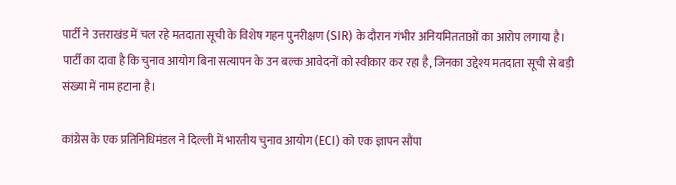पार्टी ने उत्तराखंड में चल रहे मतदाता सूची के विशेष गहन पुनरीक्षण (SIR) के दौरान गंभीर अनियमितताओं का आरोप लगाया है। पार्टी का दावा है कि चुनाव आयोग बिना सत्यापन के उन बल्क आवेदनों को स्वीकार कर रहा है, जिनका उद्देश्य मतदाता सूची से बड़ी संख्या में नाम हटाना है।

कांग्रेस के एक प्रतिनिधिमंडल ने दिल्ली में भारतीय चुनाव आयोग (ECI) को एक ज्ञापन सौंपा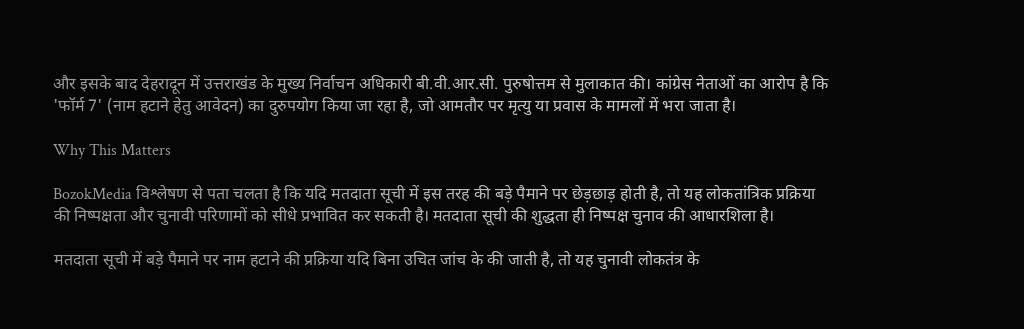और इसके बाद देहरादून में उत्तराखंड के मुख्य निर्वाचन अधिकारी बी.वी.आर.सी. पुरुषोत्तम से मुलाकात की। कांग्रेस नेताओं का आरोप है कि 'फॉर्म 7' (नाम हटाने हेतु आवेदन) का दुरुपयोग किया जा रहा है, जो आमतौर पर मृत्यु या प्रवास के मामलों में भरा जाता है।

Why This Matters

BozokMedia विश्लेषण से पता चलता है कि यदि मतदाता सूची में इस तरह की बड़े पैमाने पर छेड़छाड़ होती है, तो यह लोकतांत्रिक प्रक्रिया की निष्पक्षता और चुनावी परिणामों को सीधे प्रभावित कर सकती है। मतदाता सूची की शुद्धता ही निष्पक्ष चुनाव की आधारशिला है।

मतदाता सूची में बड़े पैमाने पर नाम हटाने की प्रक्रिया यदि बिना उचित जांच के की जाती है, तो यह चुनावी लोकतंत्र के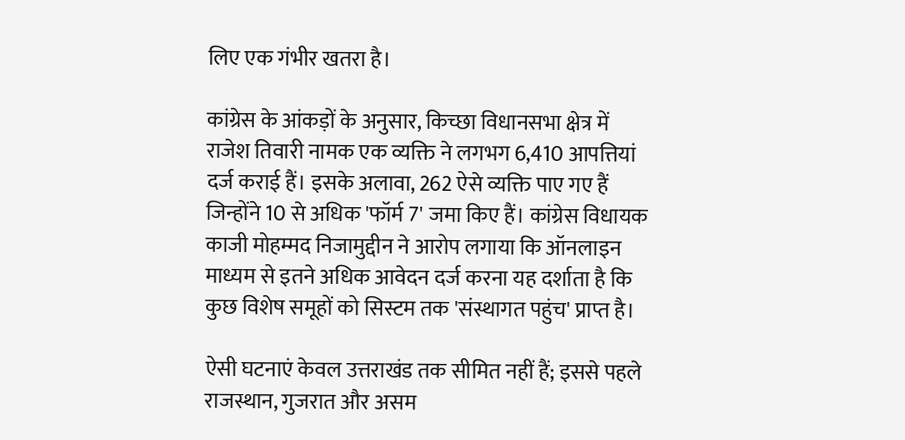लिए एक गंभीर खतरा है।

कांग्रेस के आंकड़ों के अनुसार, किच्छा विधानसभा क्षेत्र में राजेश तिवारी नामक एक व्यक्ति ने लगभग 6,410 आपत्तियां दर्ज कराई हैं। इसके अलावा, 262 ऐसे व्यक्ति पाए गए हैं जिन्होंने 10 से अधिक 'फॉर्म 7' जमा किए हैं। कांग्रेस विधायक काजी मोहम्मद निजामुद्दीन ने आरोप लगाया कि ऑनलाइन माध्यम से इतने अधिक आवेदन दर्ज करना यह दर्शाता है कि कुछ विशेष समूहों को सिस्टम तक 'संस्थागत पहुंच' प्राप्त है।

ऐसी घटनाएं केवल उत्तराखंड तक सीमित नहीं हैं; इससे पहले राजस्थान, गुजरात और असम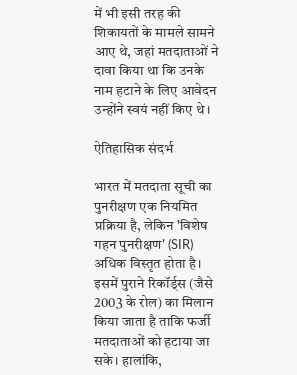में भी इसी तरह की शिकायतों के मामले सामने आए थे, जहां मतदाताओं ने दावा किया था कि उनके नाम हटाने के लिए आवेदन उन्होंने स्वयं नहीं किए थे।

ऐतिहासिक संदर्भ

भारत में मतदाता सूची का पुनरीक्षण एक नियमित प्रक्रिया है, लेकिन 'विशेष गहन पुनरीक्षण' (SIR) अधिक विस्तृत होता है। इसमें पुराने रिकॉर्ड्स (जैसे 2003 के रोल) का मिलान किया जाता है ताकि फर्जी मतदाताओं को हटाया जा सके। हालांकि,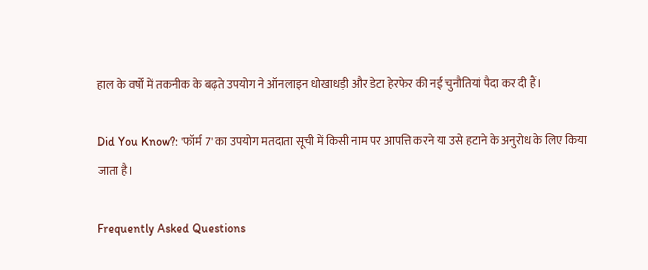हाल के वर्षों में तकनीक के बढ़ते उपयोग ने ऑनलाइन धोखाधड़ी और डेटा हेरफेर की नई चुनौतियां पैदा कर दी हैं।

Did You Know?: 'फॉर्म 7' का उपयोग मतदाता सूची में किसी नाम पर आपत्ति करने या उसे हटाने के अनुरोध के लिए किया जाता है।

Frequently Asked Questions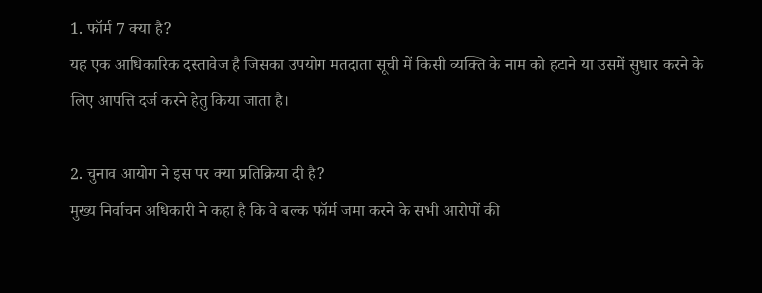1. फॉर्म 7 क्या है?
यह एक आधिकारिक दस्तावेज है जिसका उपयोग मतदाता सूची में किसी व्यक्ति के नाम को हटाने या उसमें सुधार करने के लिए आपत्ति दर्ज करने हेतु किया जाता है।

2. चुनाव आयोग ने इस पर क्या प्रतिक्रिया दी है?
मुख्य निर्वाचन अधिकारी ने कहा है कि वे बल्क फॉर्म जमा करने के सभी आरोपों की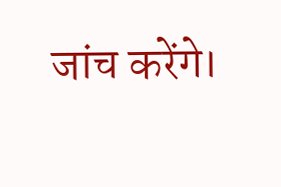जांच करेंगे।